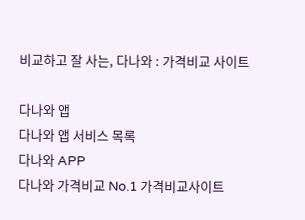비교하고 잘 사는, 다나와 : 가격비교 사이트

다나와 앱
다나와 앱 서비스 목록
다나와 APP
다나와 가격비교 No.1 가격비교사이트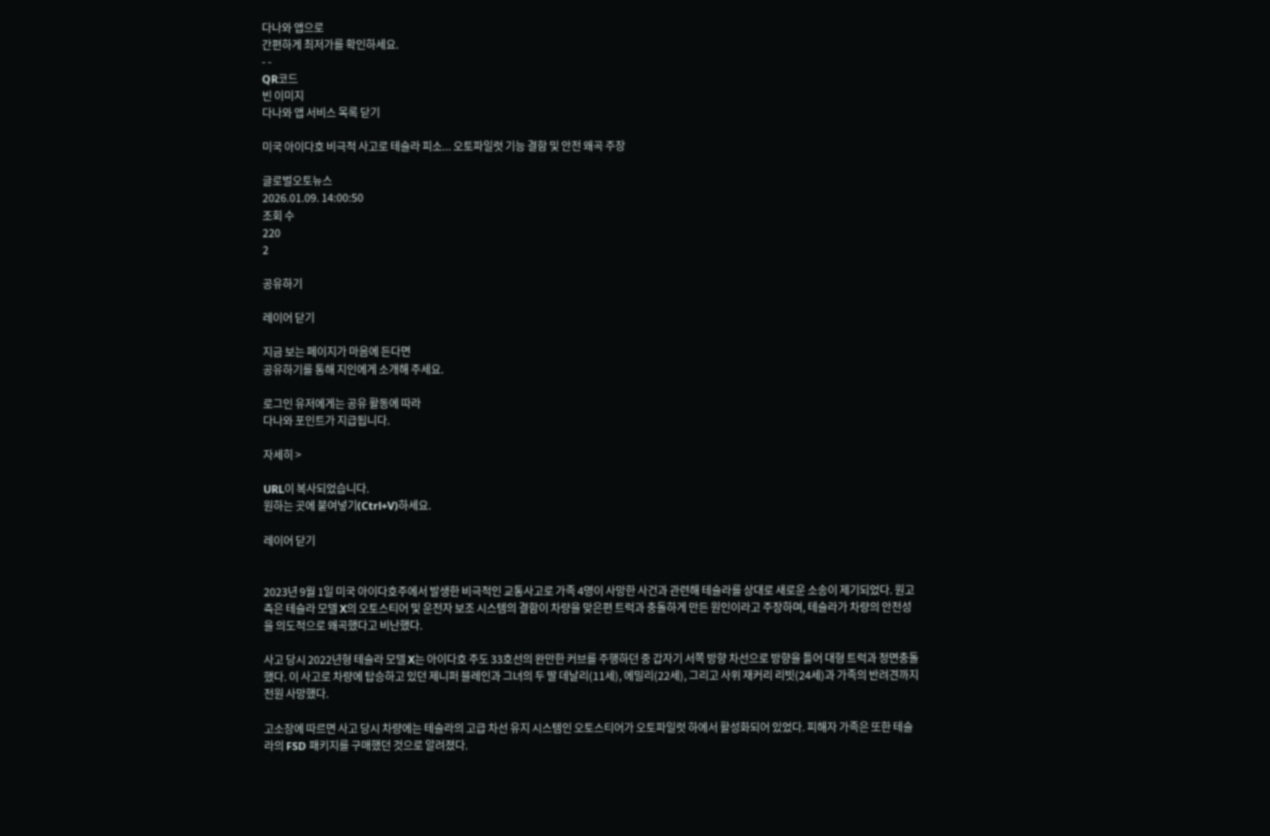다나와 앱으로
간편하게 최저가를 확인하세요.
- -
QR코드
빈 이미지
다나와 앱 서비스 목록 닫기

미국 아이다호 비극적 사고로 테슬라 피소... 오토파일럿 기능 결함 및 안전 왜곡 주장

글로벌오토뉴스
2026.01.09. 14:00:50
조회 수
220
2

공유하기

레이어 닫기

지금 보는 페이지가 마음에 든다면
공유하기를 통해 지인에게 소개해 주세요.

로그인 유저에게는 공유 활동에 따라
다나와 포인트가 지급됩니다.

자세히 >

URL이 복사되었습니다.
원하는 곳에 붙여넣기(Ctrl+V)하세요.

레이어 닫기


2023년 9월 1일 미국 아이다호주에서 발생한 비극적인 교통사고로 가족 4명이 사망한 사건과 관련해 테슬라를 상대로 새로운 소송이 제기되었다. 원고 측은 테슬라 모델 X의 오토스티어 및 운전자 보조 시스템의 결함이 차량을 맞은편 트럭과 충돌하게 만든 원인이라고 주장하며, 테슬라가 차량의 안전성을 의도적으로 왜곡했다고 비난했다.

사고 당시 2022년형 테슬라 모델 X는 아이다호 주도 33호선의 완만한 커브를 주행하던 중 갑자기 서쪽 방향 차선으로 방향을 틀어 대형 트럭과 정면충돌했다. 이 사고로 차량에 탑승하고 있던 제니퍼 블레인과 그녀의 두 딸 데날리(11세), 에밀리(22세), 그리고 사위 재커리 리빗(24세)과 가족의 반려견까지 전원 사망했다.

고소장에 따르면 사고 당시 차량에는 테슬라의 고급 차선 유지 시스템인 오토스티어가 오토파일럿 하에서 활성화되어 있었다. 피해자 가족은 또한 테슬라의 FSD 패키지를 구매했던 것으로 알려졌다.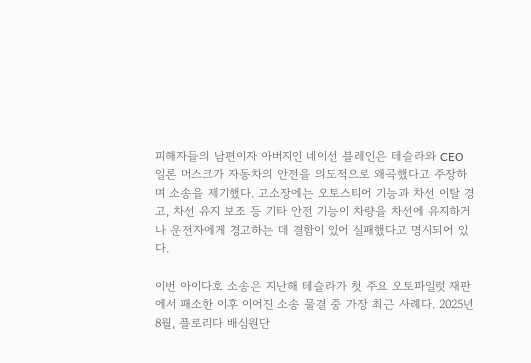피해자들의 남편이자 아버지인 네이선 블레인은 테슬라와 CEO 일론 머스크가 자동차의 안전을 의도적으로 왜곡했다고 주장하며 소송을 제기했다. 고소장에는 오토스티어 기능과 차선 이탈 경고, 차선 유지 보조 등 기타 안전 기능이 차량을 차선에 유지하거나 운전자에게 경고하는 데 결함이 있어 실패했다고 명시되어 있다.

이번 아이다호 소송은 지난해 테슬라가 첫 주요 오토파일럿 재판에서 패소한 이후 이어진 소송 물결 중 가장 최근 사례다. 2025년 8월, 플로리다 배심원단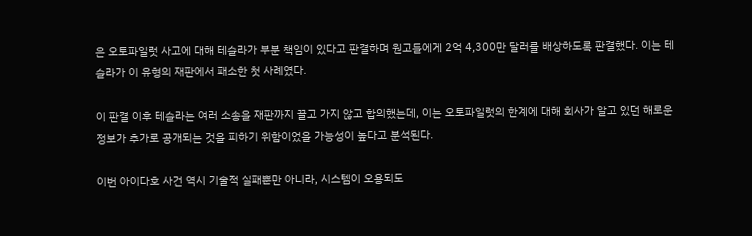은 오토파일럿 사고에 대해 테슬라가 부분 책임이 있다고 판결하며 원고들에게 2억 4,300만 달러를 배상하도록 판결했다. 이는 테슬라가 이 유형의 재판에서 패소한 첫 사례였다.

이 판결 이후 테슬라는 여러 소송을 재판까지 끌고 가지 않고 합의했는데, 이는 오토파일럿의 한계에 대해 회사가 알고 있던 해로운 정보가 추가로 공개되는 것을 피하기 위함이었을 가능성이 높다고 분석된다.

이번 아이다호 사건 역시 기술적 실패뿐만 아니라, 시스템이 오용되도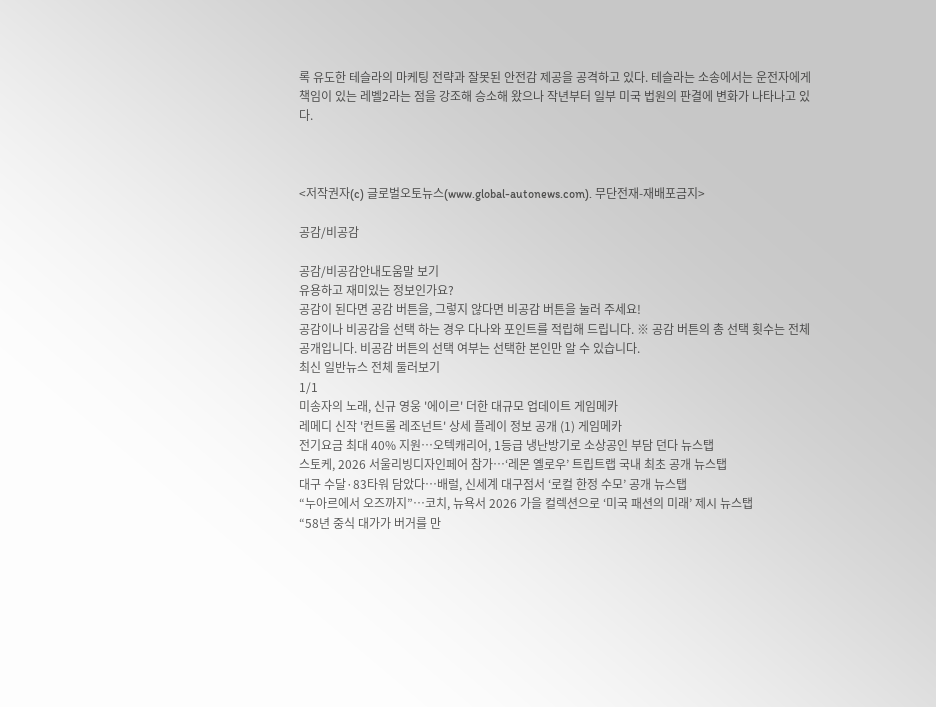록 유도한 테슬라의 마케팅 전략과 잘못된 안전감 제공을 공격하고 있다. 테슬라는 소송에서는 운전자에게 책임이 있는 레벨2라는 점을 강조해 승소해 왔으나 작년부터 일부 미국 법원의 판결에 변화가 나타나고 있다.



<저작권자(c) 글로벌오토뉴스(www.global-autonews.com). 무단전재-재배포금지>

공감/비공감

공감/비공감안내도움말 보기
유용하고 재미있는 정보인가요?
공감이 된다면 공감 버튼을, 그렇지 않다면 비공감 버튼을 눌러 주세요!
공감이나 비공감을 선택 하는 경우 다나와 포인트를 적립해 드립니다. ※ 공감 버튼의 총 선택 횟수는 전체 공개입니다. 비공감 버튼의 선택 여부는 선택한 본인만 알 수 있습니다.
최신 일반뉴스 전체 둘러보기
1/1
미송자의 노래, 신규 영웅 '에이르' 더한 대규모 업데이트 게임메카
레메디 신작 '컨트롤 레조넌트' 상세 플레이 정보 공개 (1) 게임메카
전기요금 최대 40% 지원…오텍캐리어, 1등급 냉난방기로 소상공인 부담 던다 뉴스탭
스토케, 2026 서울리빙디자인페어 참가…‘레몬 옐로우’ 트립트랩 국내 최초 공개 뉴스탭
대구 수달·83타워 담았다…배럴, 신세계 대구점서 ‘로컬 한정 수모’ 공개 뉴스탭
“누아르에서 오즈까지”…코치, 뉴욕서 2026 가을 컬렉션으로 ‘미국 패션의 미래’ 제시 뉴스탭
“58년 중식 대가가 버거를 만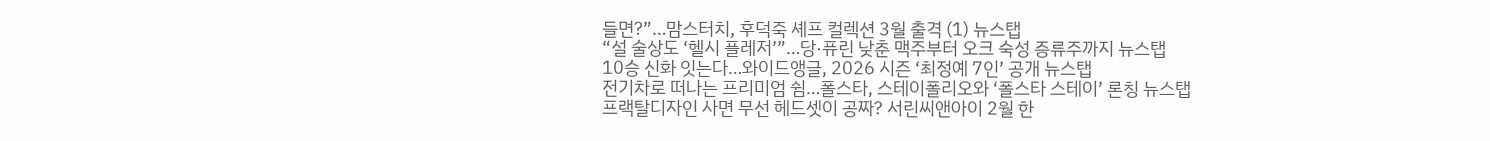들면?”…맘스터치, 후덕죽 셰프 컬렉션 3월 출격 (1) 뉴스탭
“설 술상도 ‘헬시 플레저’”…당·퓨린 낮춘 맥주부터 오크 숙성 증류주까지 뉴스탭
10승 신화 잇는다…와이드앵글, 2026 시즌 ‘최정예 7인’ 공개 뉴스탭
전기차로 떠나는 프리미엄 쉼…폴스타, 스테이폴리오와 ‘폴스타 스테이’ 론칭 뉴스탭
프랙탈디자인 사면 무선 헤드셋이 공짜? 서린씨앤아이 2월 한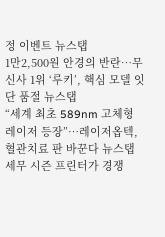정 이벤트 뉴스탭
1만2,500원 안경의 반란…무신사 1위 ‘루키’, 핵심 모델 잇단 품절 뉴스탭
“세계 최초 589nm 고체형 레이저 등장”…레이저옵텍, 혈관치료 판 바꾼다 뉴스탭
세무 시즌 프린터가 경쟁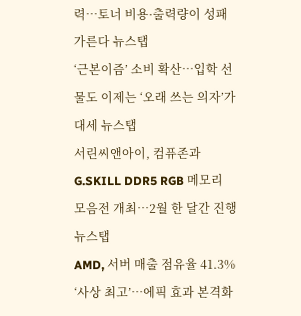력…토너 비용·출력량이 성패 가른다 뉴스탭
‘근본이즘’ 소비 확산…입학 선물도 이제는 ‘오래 쓰는 의자’가 대세 뉴스탭
서린씨앤아이, 컴퓨존과 G.SKILL DDR5 RGB 메모리 모음전 개최…2월 한 달간 진행 뉴스탭
AMD, 서버 매출 점유율 41.3% ‘사상 최고’…에픽 효과 본격화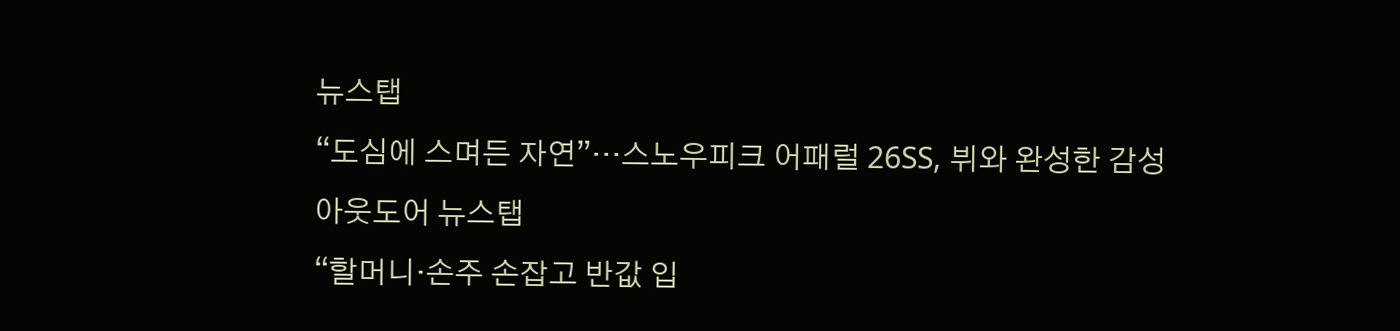뉴스탭
“도심에 스며든 자연”…스노우피크 어패럴 26SS, 뷔와 완성한 감성 아웃도어 뉴스탭
“할머니·손주 손잡고 반값 입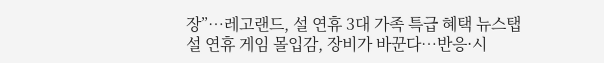장”…레고랜드, 설 연휴 3대 가족 특급 혜택 뉴스탭
설 연휴 게임 몰입감, 장비가 바꾼다…반응·시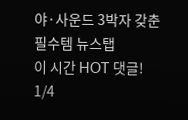야·사운드 3박자 갖춘 필수템 뉴스탭
이 시간 HOT 댓글!
1/4